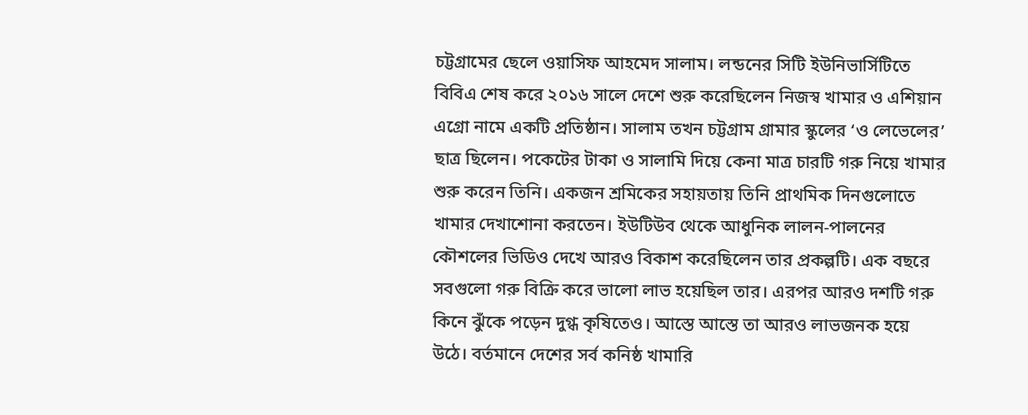চট্টগ্রামের ছেলে ওয়াসিফ আহমেদ সালাম। লন্ডনের সিটি ইউনিভার্সিটিতে বিবিএ শেষ করে ২০১৬ সালে দেশে শুরু করেছিলেন নিজস্ব খামার ও এশিয়ান এগ্রো নামে একটি প্রতিষ্ঠান। সালাম তখন চট্টগ্রাম গ্রামার স্কুলের ‘ও লেভেলের’ ছাত্র ছিলেন। পকেটের টাকা ও সালামি দিয়ে কেনা মাত্র চারটি গরু নিয়ে খামার শুরু করেন তিনি। একজন শ্রমিকের সহায়তায় তিনি প্রাথমিক দিনগুলোতে খামার দেখাশোনা করতেন। ইউটিউব থেকে আধুনিক লালন-পালনের কৌশলের ভিডিও দেখে আরও বিকাশ করেছিলেন তার প্রকল্পটি। এক বছরে সবগুলো গরু বিক্রি করে ভালো লাভ হয়েছিল তার। এরপর আরও দশটি গরু কিনে ঝুঁকে পড়েন দুগ্ধ কৃষিতেও। আস্তে আস্তে তা আরও লাভজনক হয়ে উঠে। বর্তমানে দেশের সর্ব কনিষ্ঠ খামারি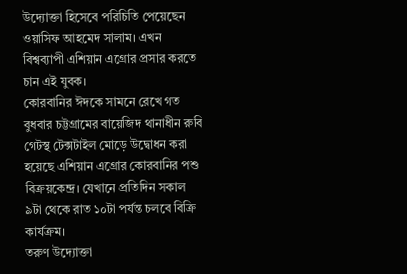উদ্যোক্তা হিসেবে পরিচিতি পেয়েছেন ওয়াসিফ আহমেদ সালাম। এখন বিশ্বব্যাপী এশিয়ান এগ্রোর প্রসার করতে চান এই যুবক।
কোরবানির ঈদকে সামনে রেখে গত বুধবার চট্টগ্রামের বায়েজিদ থানাধীন রুবি গেটস্থ টেক্সটাইল মোড়ে উদ্বোধন করা হয়েছে এশিয়ান এগ্রোর কোরবানির পশু বিক্রয়কেন্দ্র। যেখানে প্রতিদিন সকাল ৯টা থেকে রাত ১০টা পর্যন্ত চলবে বিক্রি কার্যক্রম।
তরুণ উদ্যোক্তা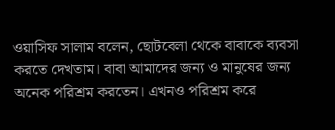ওয়াসিফ সালাম বলেন, ছোটবেলা থেকে বাবাকে ব্যবসা করতে দেখতাম। বাবা আমাদের জন্য ও মানুষের জন্য অনেক পরিশ্রম করতেন। এখনও পরিশ্রম করে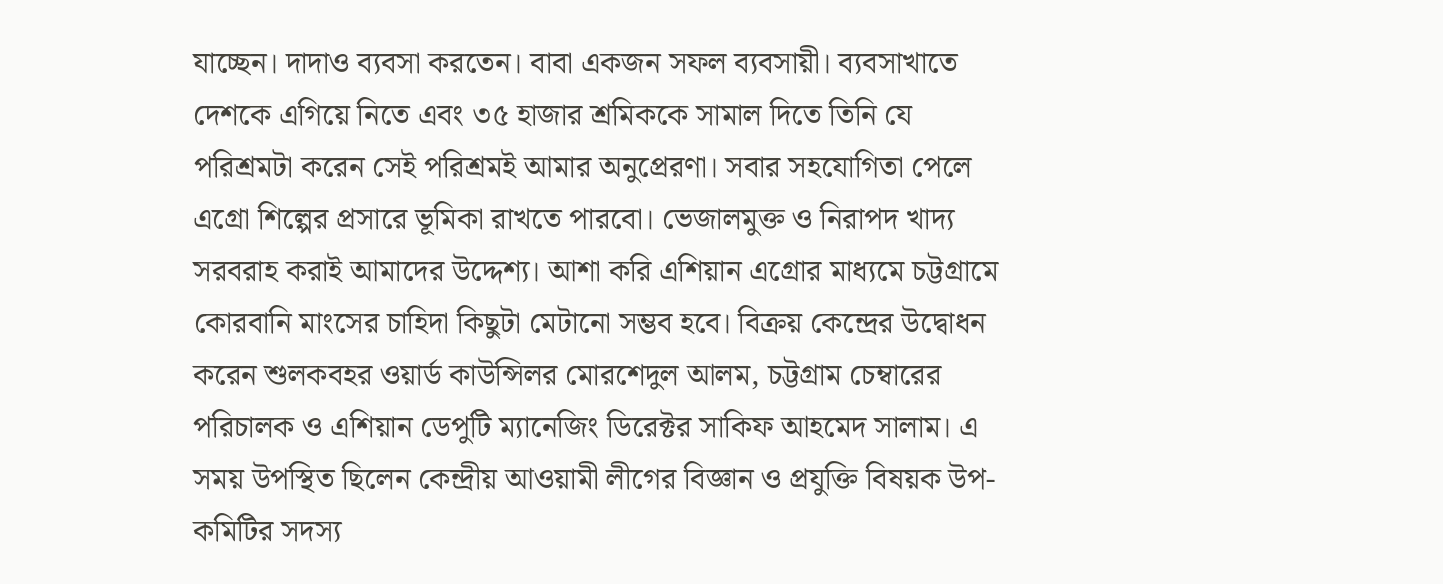যাচ্ছেন। দাদাও ব্যবসা করতেন। বাবা একজন সফল ব্যবসায়ী। ব্যবসাখাতে দেশকে এগিয়ে নিতে এবং ৩৫ হাজার শ্রমিককে সামাল দিতে তিনি যে পরিশ্রমটা করেন সেই পরিশ্রমই আমার অনুপ্রেরণা। সবার সহযোগিতা পেলে এগ্রো শিল্পের প্রসারে ভূমিকা রাখতে পারবো। ভেজালমুক্ত ও নিরাপদ খাদ্য সরবরাহ করাই আমাদের উদ্দেশ্য। আশা করি এশিয়ান এগ্রোর মাধ্যমে চট্টগ্রামে কোরবানি মাংসের চাহিদা কিছুটা মেটানো সম্ভব হবে। বিক্রয় কেন্দ্রের উদ্বোধন করেন শুলকবহর ওয়ার্ড কাউন্সিলর মোরশেদুল আলম, চট্টগ্রাম চেম্বারের পরিচালক ও এশিয়ান ডেপুটি ম্যানেজিং ডিরেক্টর সাকিফ আহমেদ সালাম। এ সময় উপস্থিত ছিলেন কেন্দ্রীয় আওয়ামী লীগের বিজ্ঞান ও প্রযুক্তি বিষয়ক উপ-কমিটির সদস্য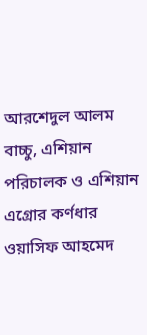আরশেদুল আলম বাচ্চু, এশিয়ান পরিচালক ও এশিয়ান এগ্রোর কর্ণধার ওয়াসিফ আহমেদ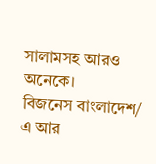সালামসহ আরও অনেকে।
বিজনেস বাংলাদেশ/ এ আর